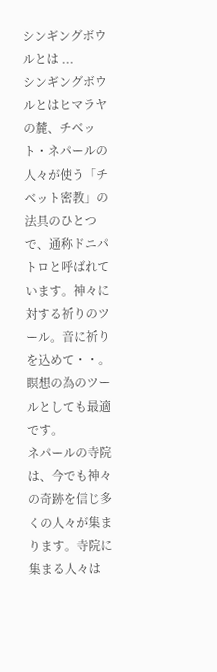シンギングボウルとは ...
シンギングボウルとはヒマラヤの麓、チベット・ネパールの人々が使う「チベット密教」の法具のひとつで、通称ドニパトロと呼ばれています。神々に対する祈りのツール。音に祈りを込めて・・。瞑想の為のツールとしても最適です。
ネパールの寺院は、今でも神々の奇跡を信じ多くの人々が集まります。寺院に集まる人々は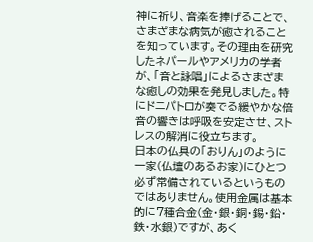神に祈り、音楽を捧げることで、さまざまな病気が癒されることを知っています。その理由を研究したネパールやアメリカの学者が、「音と詠唱」によるさまざまな癒しの効果を発見しました。特にドニパトロが奏でる緩やかな倍音の響きは呼吸を安定させ、ストレスの解消に役立ちます。
日本の仏具の「おりん」のように一家(仏壇のあるお家)にひとつ必ず常備されているというものではありません。使用金属は基本的に7種合金(金・銀・銅・錫・鉛・鉄・水銀)ですが、あく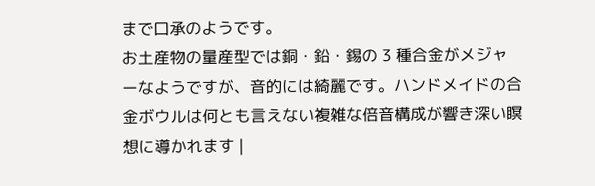まで口承のようです。
お土産物の量産型では銅・鉛・錫の 3 種合金がメジャーなようですが、音的には綺麗です。ハンドメイドの合金ボウルは何とも言えない複雑な倍音構成が響き深い瞑想に導かれます |